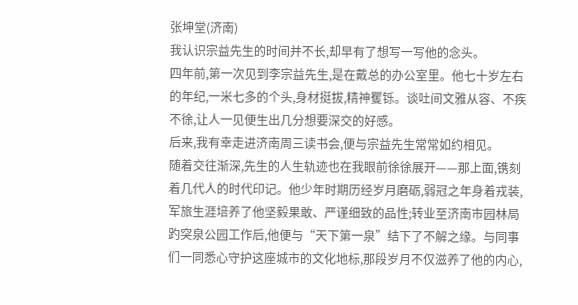张坤堂(济南)
我认识宗益先生的时间并不长,却早有了想写一写他的念头。
四年前,第一次见到李宗益先生,是在戴总的办公室里。他七十岁左右的年纪,一米七多的个头,身材挺拔,精神矍铄。谈吐间文雅从容、不疾不徐,让人一见便生出几分想要深交的好感。
后来,我有幸走进济南周三读书会,便与宗益先生常常如约相见。
随着交往渐深,先生的人生轨迹也在我眼前徐徐展开——那上面,镌刻着几代人的时代印记。他少年时期历经岁月磨砺,弱冠之年身着戎装,军旅生涯培养了他坚毅果敢、严谨细致的品性;转业至济南市园林局趵突泉公园工作后,他便与“天下第一泉”结下了不解之缘。与同事们一同悉心守护这座城市的文化地标,那段岁月不仅滋养了他的内心,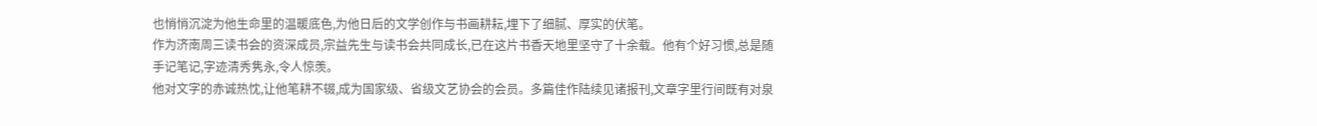也悄悄沉淀为他生命里的温暖底色,为他日后的文学创作与书画耕耘,埋下了细腻、厚实的伏笔。
作为济南周三读书会的资深成员,宗益先生与读书会共同成长,已在这片书香天地里坚守了十余载。他有个好习惯,总是随手记笔记,字迹清秀隽永,令人惊羡。
他对文字的赤诚热忱,让他笔耕不辍,成为国家级、省级文艺协会的会员。多篇佳作陆续见诸报刊,文章字里行间既有对泉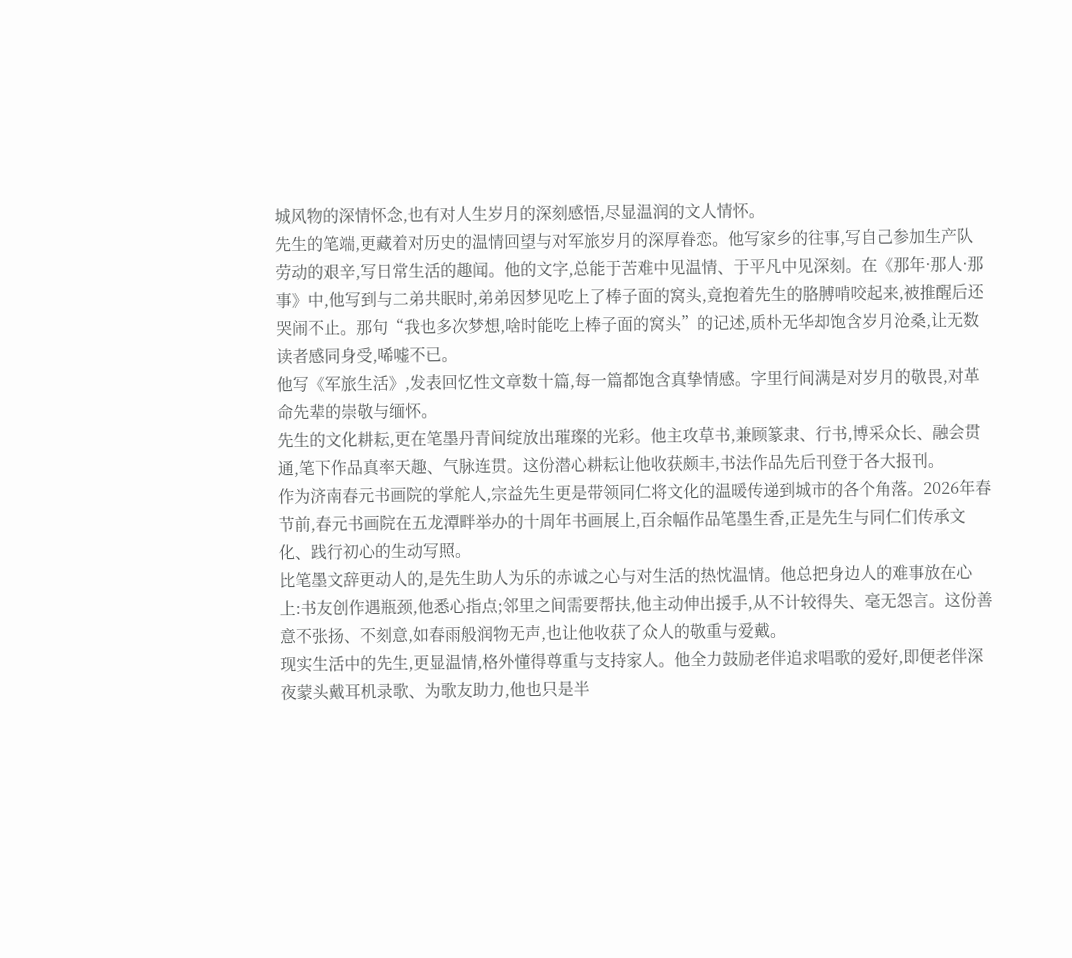城风物的深情怀念,也有对人生岁月的深刻感悟,尽显温润的文人情怀。
先生的笔端,更藏着对历史的温情回望与对军旅岁月的深厚眷恋。他写家乡的往事,写自己参加生产队劳动的艰辛,写日常生活的趣闻。他的文字,总能于苦难中见温情、于平凡中见深刻。在《那年·那人·那事》中,他写到与二弟共眠时,弟弟因梦见吃上了棒子面的窝头,竟抱着先生的胳膊啃咬起来,被推醒后还哭闹不止。那句“我也多次梦想,啥时能吃上棒子面的窝头”的记述,质朴无华却饱含岁月沧桑,让无数读者感同身受,唏嘘不已。
他写《军旅生活》,发表回忆性文章数十篇,每一篇都饱含真挚情感。字里行间满是对岁月的敬畏,对革命先辈的崇敬与缅怀。
先生的文化耕耘,更在笔墨丹青间绽放出璀璨的光彩。他主攻草书,兼顾篆隶、行书,博采众长、融会贯通,笔下作品真率天趣、气脉连贯。这份潜心耕耘让他收获颇丰,书法作品先后刊登于各大报刊。
作为济南春元书画院的掌舵人,宗益先生更是带领同仁将文化的温暖传递到城市的各个角落。2026年春节前,春元书画院在五龙潭畔举办的十周年书画展上,百余幅作品笔墨生香,正是先生与同仁们传承文化、践行初心的生动写照。
比笔墨文辞更动人的,是先生助人为乐的赤诚之心与对生活的热忱温情。他总把身边人的难事放在心上:书友创作遇瓶颈,他悉心指点;邻里之间需要帮扶,他主动伸出援手,从不计较得失、毫无怨言。这份善意不张扬、不刻意,如春雨般润物无声,也让他收获了众人的敬重与爱戴。
现实生活中的先生,更显温情,格外懂得尊重与支持家人。他全力鼓励老伴追求唱歌的爱好,即便老伴深夜蒙头戴耳机录歌、为歌友助力,他也只是半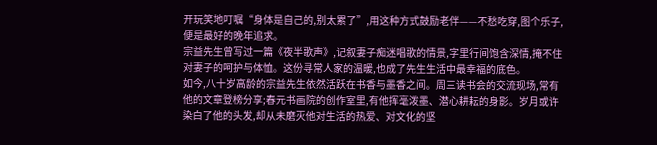开玩笑地叮嘱“身体是自己的,别太累了”,用这种方式鼓励老伴——不愁吃穿,图个乐子,便是最好的晚年追求。
宗益先生曾写过一篇《夜半歌声》,记叙妻子痴迷唱歌的情景,字里行间饱含深情,掩不住对妻子的呵护与体恤。这份寻常人家的温暖,也成了先生生活中最幸福的底色。
如今,八十岁高龄的宗益先生依然活跃在书香与墨香之间。周三读书会的交流现场,常有他的文章登榜分享;春元书画院的创作室里,有他挥毫泼墨、潜心耕耘的身影。岁月或许染白了他的头发,却从未磨灭他对生活的热爱、对文化的坚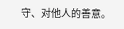守、对他人的善意。